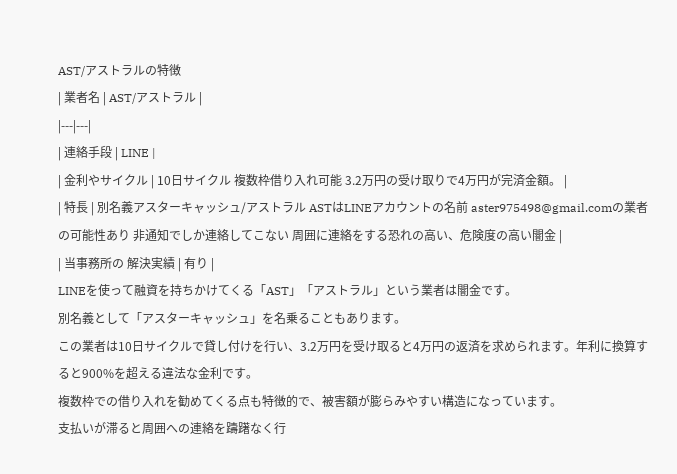AST/アストラルの特徴
| 業者名 | AST/アストラル |
|---|---|
| 連絡手段 | LINE |
| 金利やサイクル | 10日サイクル 複数枠借り入れ可能 3.2万円の受け取りで4万円が完済金額。 |
| 特長 | 別名義アスターキャッシュ/アストラル ASTはLINEアカウントの名前 aster975498@gmail.comの業者の可能性あり 非通知でしか連絡してこない 周囲に連絡をする恐れの高い、危険度の高い闇金 |
| 当事務所の 解決実績 | 有り |
LINEを使って融資を持ちかけてくる「AST」「アストラル」という業者は闇金です。
別名義として「アスターキャッシュ」を名乗ることもあります。
この業者は10日サイクルで貸し付けを行い、3.2万円を受け取ると4万円の返済を求められます。年利に換算すると900%を超える違法な金利です。
複数枠での借り入れを勧めてくる点も特徴的で、被害額が膨らみやすい構造になっています。
支払いが滞ると周囲への連絡を躊躇なく行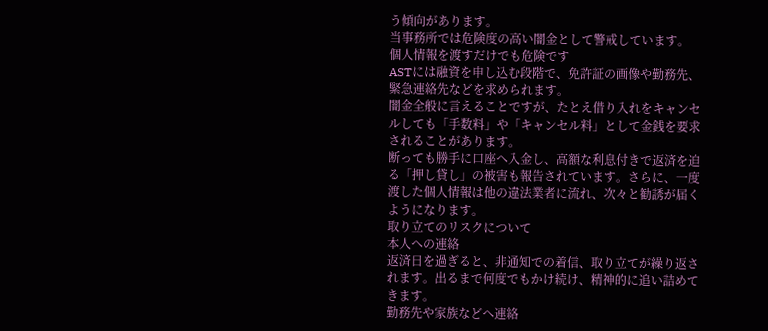う傾向があります。
当事務所では危険度の高い闇金として警戒しています。
個人情報を渡すだけでも危険です
ASTには融資を申し込む段階で、免許証の画像や勤務先、緊急連絡先などを求められます。
闇金全般に言えることですが、たとえ借り入れをキャンセルしても「手数料」や「キャンセル料」として金銭を要求されることがあります。
断っても勝手に口座へ入金し、高額な利息付きで返済を迫る「押し貸し」の被害も報告されています。さらに、一度渡した個人情報は他の違法業者に流れ、次々と勧誘が届くようになります。
取り立てのリスクについて
本人への連絡
返済日を過ぎると、非通知での着信、取り立てが繰り返されます。出るまで何度でもかけ続け、精神的に追い詰めてきます。
勤務先や家族などへ連絡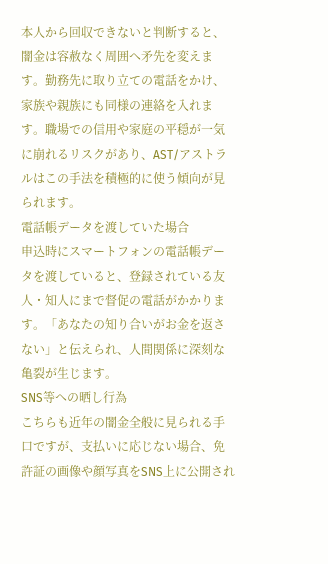本人から回収できないと判断すると、闇金は容赦なく周囲へ矛先を変えます。勤務先に取り立ての電話をかけ、家族や親族にも同様の連絡を入れます。職場での信用や家庭の平穏が一気に崩れるリスクがあり、AST/アストラルはこの手法を積極的に使う傾向が見られます。
電話帳データを渡していた場合
申込時にスマートフォンの電話帳データを渡していると、登録されている友人・知人にまで督促の電話がかかります。「あなたの知り合いがお金を返さない」と伝えられ、人間関係に深刻な亀裂が生じます。
SNS等への晒し行為
こちらも近年の闇金全般に見られる手口ですが、支払いに応じない場合、免許証の画像や顔写真をSNS上に公開され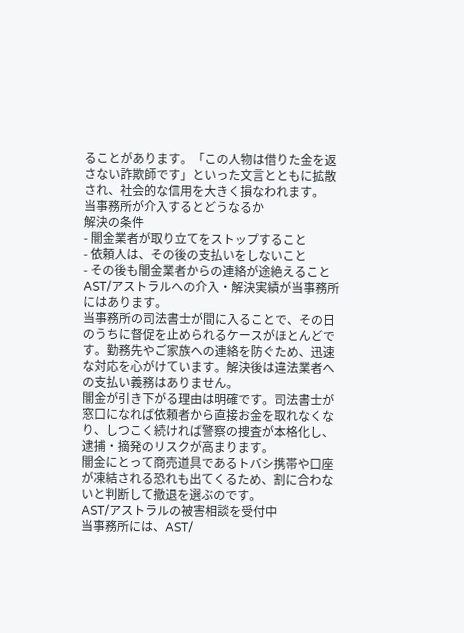ることがあります。「この人物は借りた金を返さない詐欺師です」といった文言とともに拡散され、社会的な信用を大きく損なわれます。
当事務所が介入するとどうなるか
解決の条件
- 闇金業者が取り立てをストップすること
- 依頼人は、その後の支払いをしないこと
- その後も闇金業者からの連絡が途絶えること
AST/アストラルへの介入・解決実績が当事務所にはあります。
当事務所の司法書士が間に入ることで、その日のうちに督促を止められるケースがほとんどです。勤務先やご家族への連絡を防ぐため、迅速な対応を心がけています。解決後は違法業者への支払い義務はありません。
闇金が引き下がる理由は明確です。司法書士が窓口になれば依頼者から直接お金を取れなくなり、しつこく続ければ警察の捜査が本格化し、逮捕・摘発のリスクが高まります。
闇金にとって商売道具であるトバシ携帯や口座が凍結される恐れも出てくるため、割に合わないと判断して撤退を選ぶのです。
AST/アストラルの被害相談を受付中
当事務所には、AST/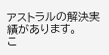アストラルの解決実績があります。
こ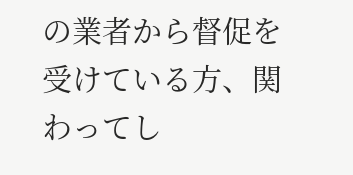の業者から督促を受けている方、関わってし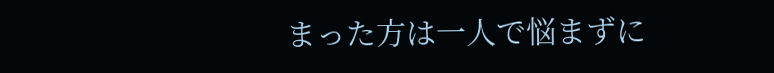まった方は一人で悩まずに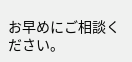お早めにご相談ください。